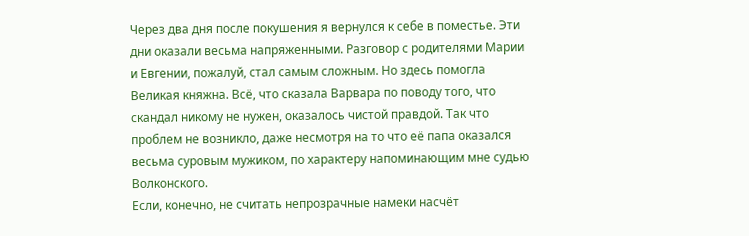Через два дня после покушения я вернулся к себе в поместье. Эти дни оказали весьма напряженными. Разговор с родителями Марии и Евгении, пожалуй, стал самым сложным. Но здесь помогла Великая княжна. Всё, что сказала Варвара по поводу того, что скандал никому не нужен, оказалось чистой правдой. Так что проблем не возникло, даже несмотря на то что её папа оказался весьма суровым мужиком, по характеру напоминающим мне судью Волконского.
Если, конечно, не считать непрозрачные намеки насчёт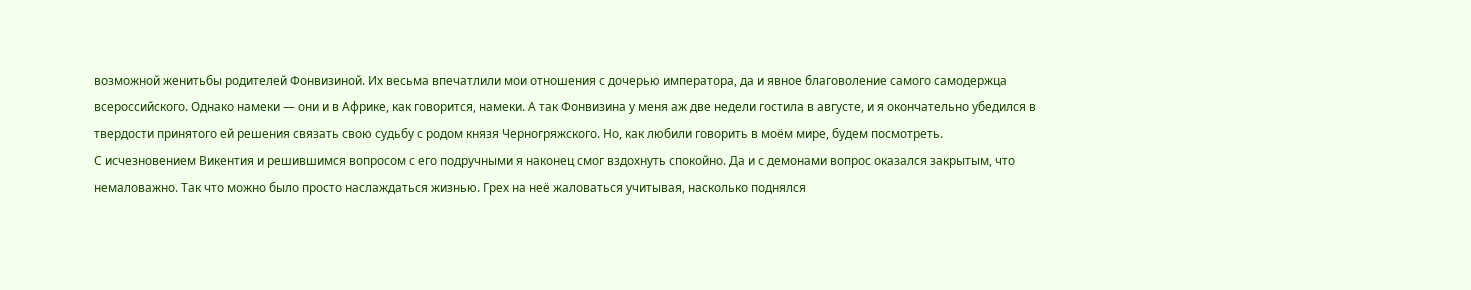возможной женитьбы родителей Фонвизиной. Их весьма впечатлили мои отношения с дочерью императора, да и явное благоволение самого самодержца всероссийского. Однако намеки — они и в Африке, как говорится, намеки. А так Фонвизина у меня аж две недели гостила в августе, и я окончательно убедился в твердости принятого ей решения связать свою судьбу с родом князя Черногряжского. Но, как любили говорить в моём мире, будем посмотреть.
С исчезновением Викентия и решившимся вопросом с его подручными я наконец смог вздохнуть спокойно. Да и с демонами вопрос оказался закрытым, что немаловажно. Так что можно было просто наслаждаться жизнью. Грех на неё жаловаться учитывая, насколько поднялся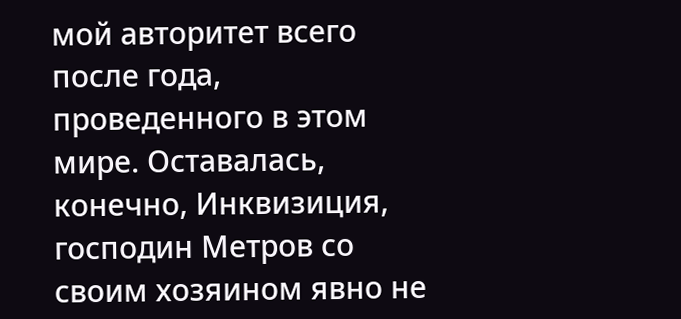мой авторитет всего после года, проведенного в этом мире. Оставалась, конечно, Инквизиция, господин Метров со своим хозяином явно не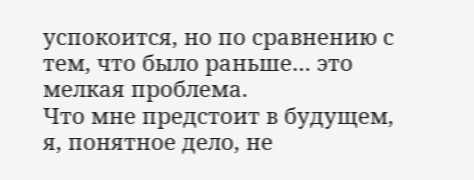успокоится, но по сравнению с тем, что было раньше… это мелкая проблема.
Что мне предстоит в будущем, я, понятное дело, не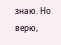знаю. Но верю,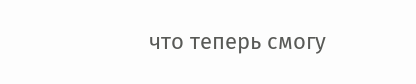что теперь смогу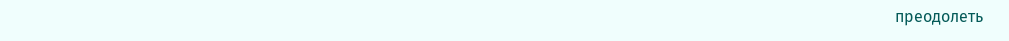преодолеть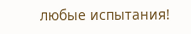любые испытания!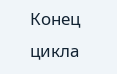Конец цикла